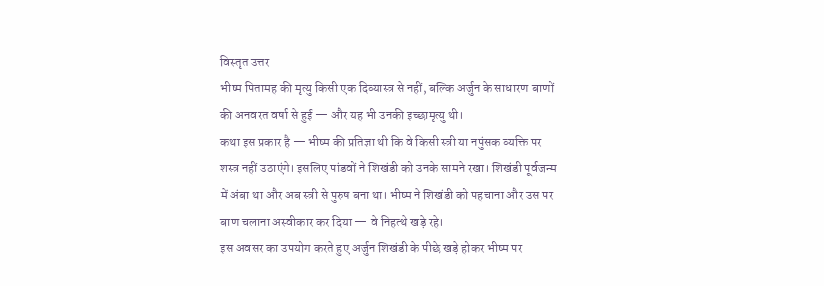विस्तृत उत्तर
भीष्म पितामह की मृत्यु किसी एक दिव्यास्त्र से नहीं, बल्कि अर्जुन के साधारण बाणों की अनवरत वर्षा से हुई — और यह भी उनकी इच्छामृत्यु थी।
कथा इस प्रकार है — भीष्म की प्रतिज्ञा थी कि वे किसी स्त्री या नपुंसक व्यक्ति पर शस्त्र नहीं उठाएंगे। इसलिए पांडवों ने शिखंडी को उनके सामने रखा। शिखंडी पूर्वजन्म में अंबा था और अब स्त्री से पुरुष बना था। भीष्म ने शिखंडी को पहचाना और उस पर बाण चलाना अस्वीकार कर दिया — वे निहत्थे खड़े रहे।
इस अवसर का उपयोग करते हुए अर्जुन शिखंडी के पीछे खड़े होकर भीष्म पर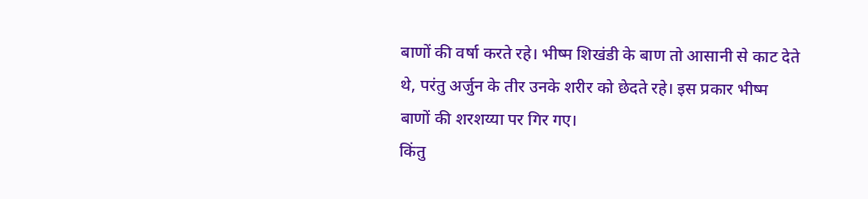बाणों की वर्षा करते रहे। भीष्म शिखंडी के बाण तो आसानी से काट देते थे, परंतु अर्जुन के तीर उनके शरीर को छेदते रहे। इस प्रकार भीष्म बाणों की शरशय्या पर गिर गए।
किंतु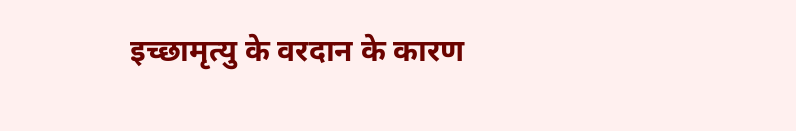इच्छामृत्यु के वरदान के कारण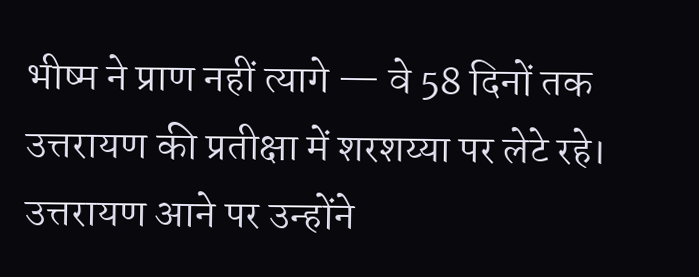भीष्म ने प्राण नहीं त्यागे — वे 58 दिनों तक उत्तरायण की प्रतीक्षा में शरशय्या पर लेटे रहे। उत्तरायण आने पर उन्होंने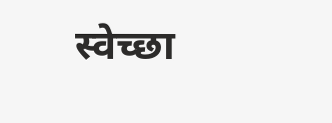स्वेच्छा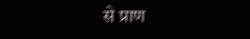से प्राण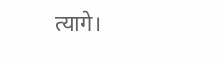त्यागे।